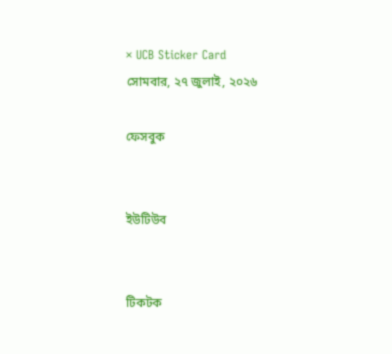× UCB Sticker Card
সোমবার, ২৭ জুলাই, ২০২৬

ফেসবুক


ইউটিউব


টিকটক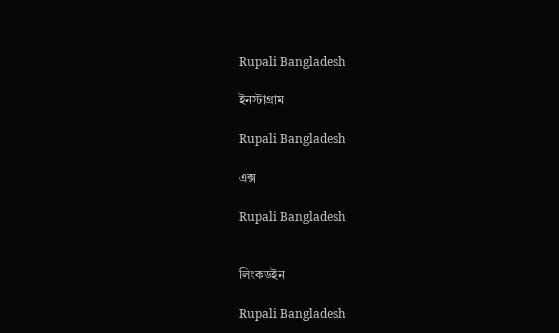Rupali Bangladesh

ইনস্টাগ্রাম

Rupali Bangladesh

এক্স

Rupali Bangladesh


লিংকডইন

Rupali Bangladesh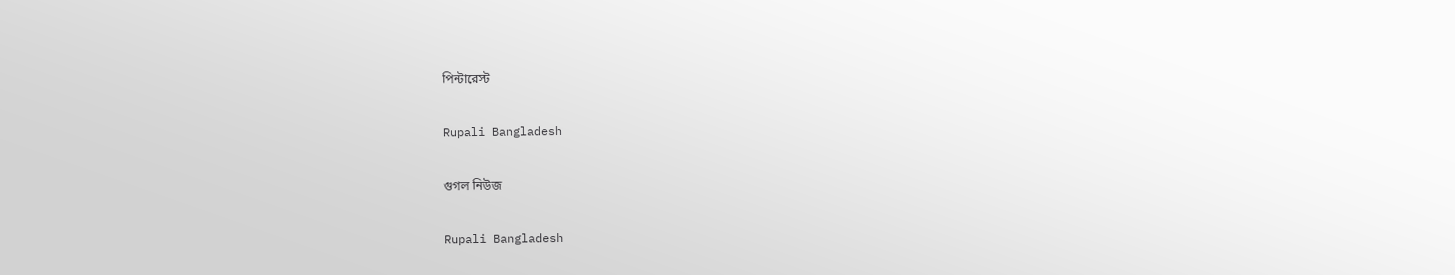পিন্টারেস্ট

Rupali Bangladesh

গুগল নিউজ

Rupali Bangladesh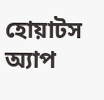হোয়াটস অ্যাপ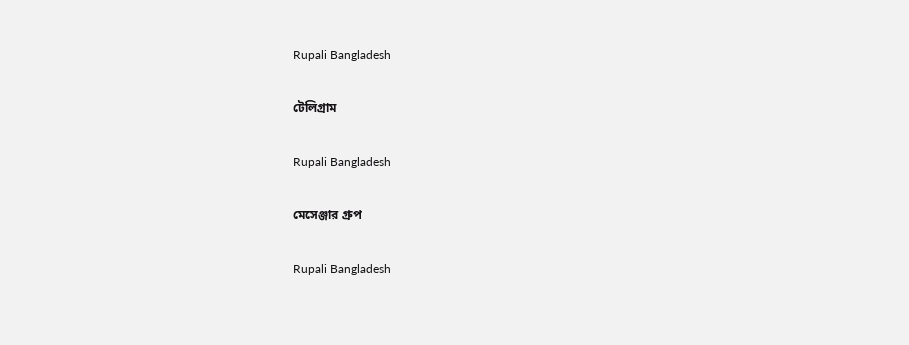Rupali Bangladesh

টেলিগ্রাম

Rupali Bangladesh

মেসেঞ্জার গ্রুপ

Rupali Bangladesh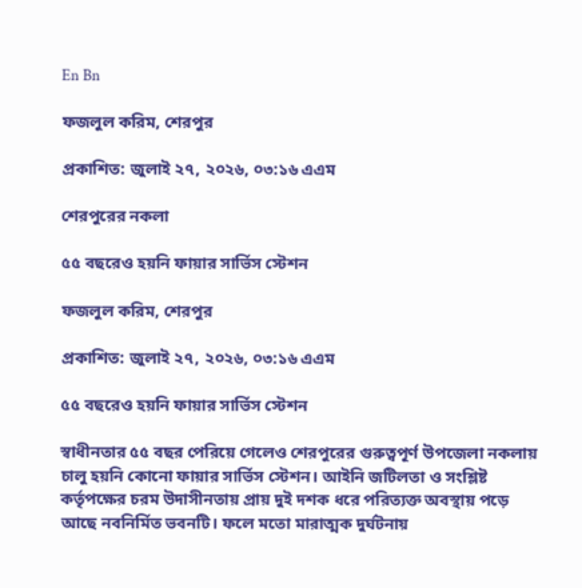En Bn

ফজলুল করিম, শেরপুর

প্রকাশিত: জুলাই ২৭, ২০২৬, ০৩:১৬ এএম

শেরপুরের নকলা

৫৫ বছরেও হয়নি ফায়ার সার্ভিস স্টেশন

ফজলুল করিম, শেরপুর

প্রকাশিত: জুলাই ২৭, ২০২৬, ০৩:১৬ এএম

৫৫ বছরেও হয়নি ফায়ার সার্ভিস স্টেশন

স্বাধীনতার ৫৫ বছর পেরিয়ে গেলেও শেরপুরের গুরুত্বপূর্ণ উপজেলা নকলায় চালু হয়নি কোনো ফায়ার সার্ভিস স্টেশন। আইনি জটিলতা ও সংশ্লিষ্ট কর্তৃপক্ষের চরম উদাসীনতায় প্রায় দুই দশক ধরে পরিত্যক্ত অবস্থায় পড়ে আছে নবনির্মিত ভবনটি। ফলে মতো মারাত্মক দুর্ঘটনায়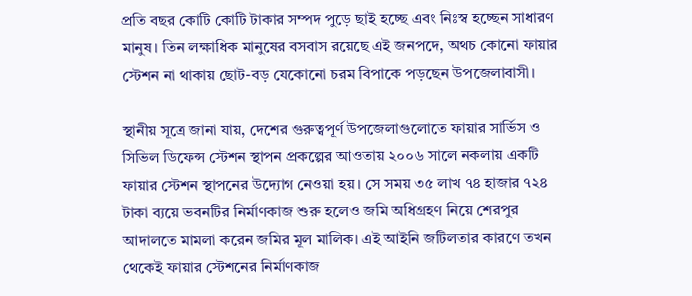প্রতি বছর কোটি কোটি টাকার সম্পদ পুড়ে ছাই হচ্ছে এবং নিঃস্ব হচ্ছেন সাধারণ মানুষ। তিন লক্ষাধিক মানুষের বসবাস রয়েছে এই জনপদে, অথচ কোনো ফায়ার স্টেশন না থাকায় ছোট-বড় যেকোনো চরম বিপাকে পড়ছেন উপজেলাবাসী।

স্থানীয় সূত্রে জানা যায়, দেশের গুরুত্বপূর্ণ উপজেলাগুলোতে ফায়ার সার্ভিস ও সিভিল ডিফেন্স স্টেশন স্থাপন প্রকল্পের আওতায় ২০০৬ সালে নকলায় একটি ফায়ার স্টেশন স্থাপনের উদ্যোগ নেওয়া হয়। সে সময় ৩৫ লাখ ৭৪ হাজার ৭২৪ টাকা ব্যয়ে ভবনটির নির্মাণকাজ শুরু হলেও জমি অধিগ্রহণ নিয়ে শেরপুর আদালতে মামলা করেন জমির মূল মালিক। এই আইনি জটিলতার কারণে তখন থেকেই ফায়ার স্টেশনের নির্মাণকাজ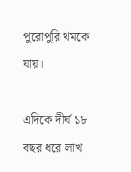পুরোপুরি থমকে যায়।

এদিকে দীর্ঘ ১৮ বছর ধরে লাখ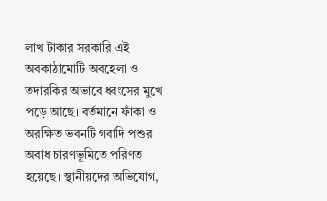লাখ টাকার সরকারি এই অবকাঠামোটি অবহেলা ও তদারকির অভাবে ধ্বংসের মুখে পড়ে আছে। বর্তমানে ফাঁকা ও অরক্ষিত ভবনটি গবাদি পশুর অবাধ চারণভূমিতে পরিণত হয়েছে। স্থানীয়দের অভিযোগ,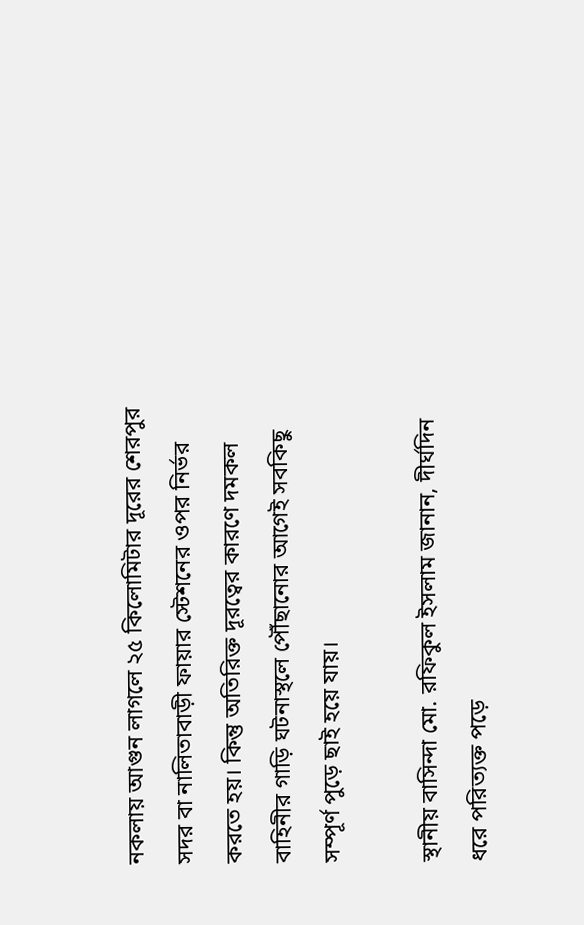নকলায় আগুন লাগলে ২৫ কিলোমিটার দূরের শেরপুর সদর বা নালিতাবাড়ী ফায়ার স্টেশনের ওপর নির্ভর করতে হয়। কিন্তু অতিরিক্ত দূরত্বের কারণে দমকল বাহিনীর গাড়ি ঘটনাস্থলে পৌঁছানোর আগেই সবকিছু সম্পূর্ণ পুড়ে ছাই হয়ে যায়।

স্থানীয় বাসিন্দা মো. রফিকুল ইসলাম জানান, দীর্ঘদিন ধরে পরিত্যক্ত পড়ে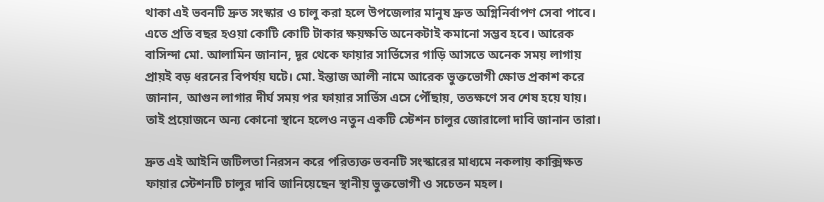থাকা এই ভবনটি দ্রুত সংস্কার ও চালু করা হলে উপজেলার মানুষ দ্রুত অগ্নিনির্বাপণ সেবা পাবে। এতে প্রতি বছর হওয়া কোটি কোটি টাকার ক্ষয়ক্ষতি অনেকটাই কমানো সম্ভব হবে। আরেক বাসিন্দা মো. আলামিন জানান, দূর থেকে ফায়ার সার্ভিসের গাড়ি আসতে অনেক সময় লাগায় প্রায়ই বড় ধরনের বিপর্যয় ঘটে। মো. ইন্তাজ আলী নামে আরেক ভুক্তভোগী ক্ষোভ প্রকাশ করে জানান, আগুন লাগার দীর্ঘ সময় পর ফায়ার সার্ভিস এসে পৌঁছায়, ততক্ষণে সব শেষ হয়ে যায়। তাই প্রয়োজনে অন্য কোনো স্থানে হলেও নতুন একটি স্টেশন চালুর জোরালো দাবি জানান তারা।

দ্রুত এই আইনি জটিলতা নিরসন করে পরিত্যক্ত ভবনটি সংস্কারের মাধ্যমে নকলায় কাক্সিক্ষত ফায়ার স্টেশনটি চালুর দাবি জানিয়েছেন স্থানীয় ভুক্তভোগী ও সচেতন মহল।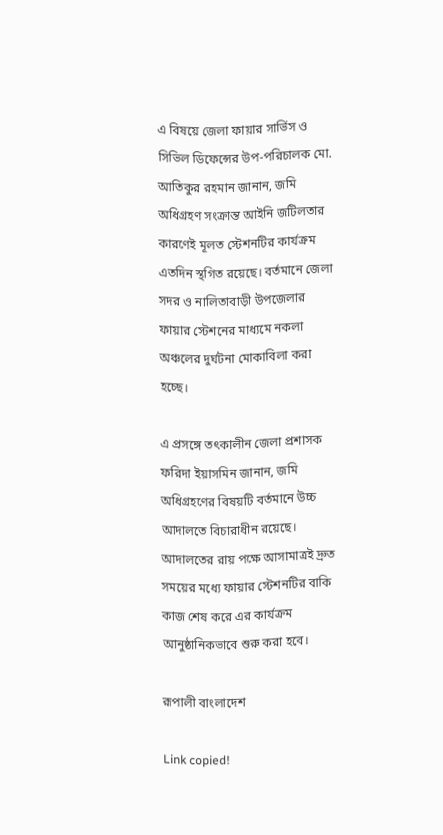এ বিষয়ে জেলা ফায়ার সার্ভিস ও সিভিল ডিফেন্সের উপ-পরিচালক মো. আতিকুর রহমান জানান, জমি অধিগ্রহণ সংক্রান্ত আইনি জটিলতার কারণেই মূলত স্টেশনটির কার্যক্রম এতদিন স্থগিত রয়েছে। বর্তমানে জেলা সদর ও নালিতাবাড়ী উপজেলার ফায়ার স্টেশনের মাধ্যমে নকলা অঞ্চলের দুর্ঘটনা মোকাবিলা করা হচ্ছে।

এ প্রসঙ্গে তৎকালীন জেলা প্রশাসক ফরিদা ইয়াসমিন জানান, জমি অধিগ্রহণের বিষয়টি বর্তমানে উচ্চ আদালতে বিচারাধীন রয়েছে। আদালতের রায় পক্ষে আসামাত্রই দ্রুত সময়ের মধ্যে ফায়ার স্টেশনটির বাকি কাজ শেষ করে এর কার্যক্রম আনুষ্ঠানিকভাবে শুরু করা হবে।

রূপালী বাংলাদেশ

Link copied!